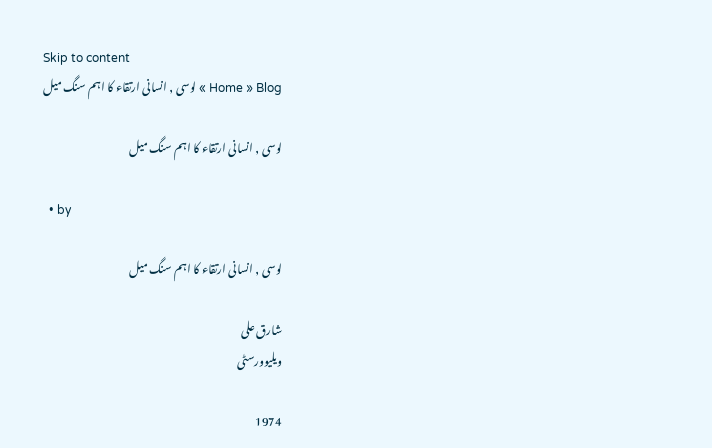Skip to content
Home » Blog » لوسی , انسانی ارتقاء کا اہم سنگ میل

لوسی , انسانی ارتقاء کا اہم سنگ میل

  • by

لوسی , انسانی ارتقاء کا اہم سنگ میل

شارق علی
ویلیوورسٹی

1974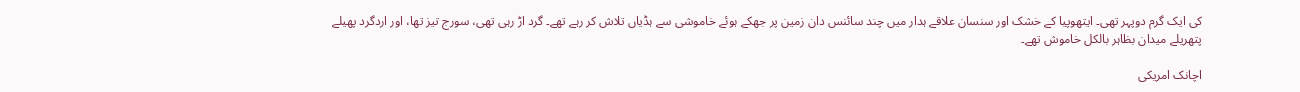کی ایک گرم دوپہر تھی۔ ایتھوپیا کے خشک اور سنسان علاقے ہدار میں چند سائنس دان زمین پر جھکے ہوئے خاموشی سے ہڈیاں تلاش کر رہے تھے۔ گرد اڑ رہی تھی، سورج تیز تھا، اور اردگرد پھیلے پتھریلے میدان بظاہر بالکل خاموش تھے۔

اچانک امریکی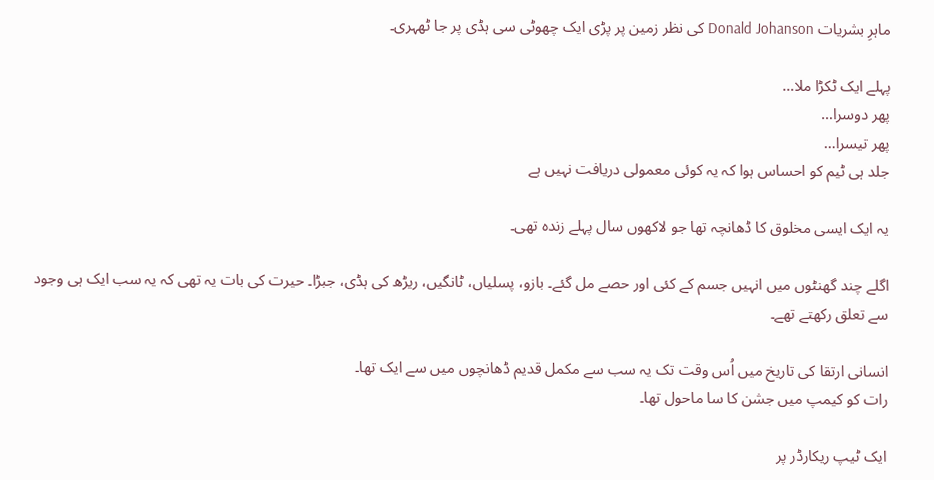ماہرِ بشریات Donald Johanson کی نظر زمین پر پڑی ایک چھوٹی سی ہڈی پر جا ٹھہری۔

پہلے ایک ٹکڑا ملا…
پھر دوسرا…
پھر تیسرا…
جلد ہی ٹیم کو احساس ہوا کہ یہ کوئی معمولی دریافت نہیں ہے

یہ ایک ایسی مخلوق کا ڈھانچہ تھا جو لاکھوں سال پہلے زندہ تھی۔

اگلے چند گھنٹوں میں انہیں جسم کے کئی اور حصے مل گئے۔ بازو، پسلیاں، ٹانگیں، ریڑھ کی ہڈی، جبڑا۔ حیرت کی بات یہ تھی کہ یہ سب ایک ہی وجود سے تعلق رکھتے تھے۔

انسانی ارتقا کی تاریخ میں اُس وقت تک یہ سب سے مکمل قدیم ڈھانچوں میں سے ایک تھا۔
رات کو کیمپ میں جشن کا سا ماحول تھا۔

ایک ٹیپ ریکارڈر پر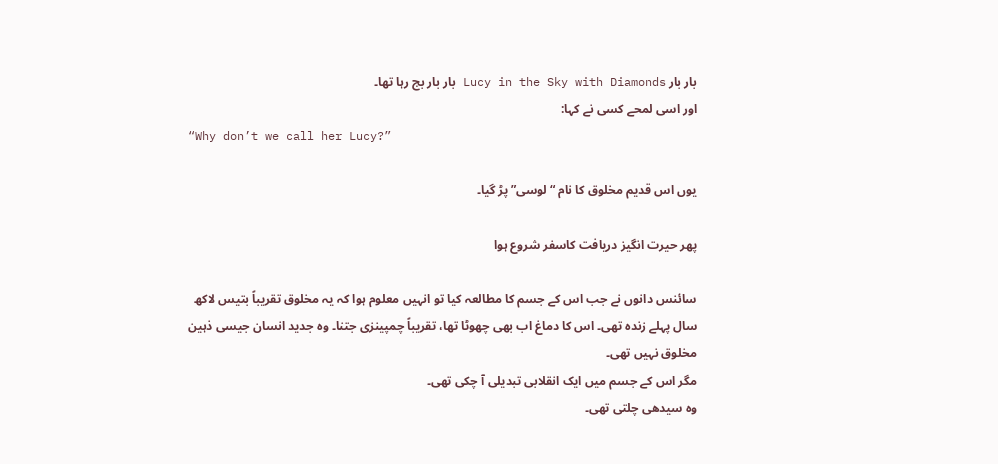بار بار Lucy in the Sky with Diamonds بار بار بج رہا تھا۔
اور اسی لمحے کسی نے کہا:
“Why don’t we call her Lucy?”

یوں اس قدیم مخلوق کا نام “لوسی” پڑ گیا۔

پھر حیرت انگیز دریافت کاسفر شروع ہوا

سائنس دانوں نے جب اس کے جسم کا مطالعہ کیا تو انہیں معلوم ہوا کہ یہ مخلوق تقریباً بتیس لاکھ سال پہلے زندہ تھی۔ اس کا دماغ اب بھی چھوٹا تھا، تقریباً چمپینزی جتنا۔ وہ جدید انسان جیسی ذہین مخلوق نہیں تھی۔
مگر اس کے جسم میں ایک انقلابی تبدیلی آ چکی تھی۔
وہ سیدھی چلتی تھی۔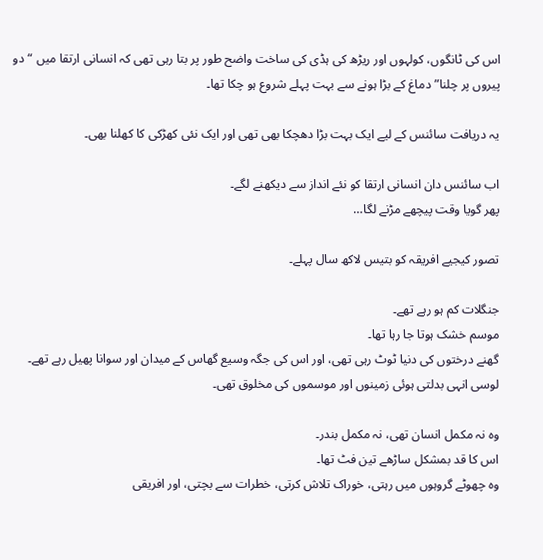اس کی ٹانگوں، کولہوں اور ریڑھ کی ہڈی کی ساخت واضح طور پر بتا رہی تھی کہ انسانی ارتقا میں “دو پیروں پر چلنا” دماغ کے بڑا ہونے سے بہت پہلے شروع ہو چکا تھا۔

یہ دریافت سائنس کے لیے ایک بہت بڑا دھچکا بھی تھی اور ایک نئی کھڑکی کا کھلنا بھی۔

اب سائنس دان انسانی ارتقا کو نئے انداز سے دیکھنے لگے۔
پھر گویا وقت پیچھے مڑنے لگا…

تصور کیجیے افریقہ کو بتیس لاکھ سال پہلے۔

جنگلات کم ہو رہے تھے۔
موسم خشک ہوتا جا رہا تھا۔
گھنے درختوں کی دنیا ٹوٹ رہی تھی، اور اس کی جگہ وسیع گھاس کے میدان اور سوانا پھیل رہے تھے۔
لوسی انہی بدلتی ہوئی زمینوں اور موسموں کی مخلوق تھی۔

وہ نہ مکمل انسان تھی، نہ مکمل بندر۔
اس کا قد بمشکل ساڑھے تین فٹ تھا۔
وہ چھوٹے گروہوں میں رہتی، خوراک تلاش کرتی، خطرات سے بچتی، اور افریقی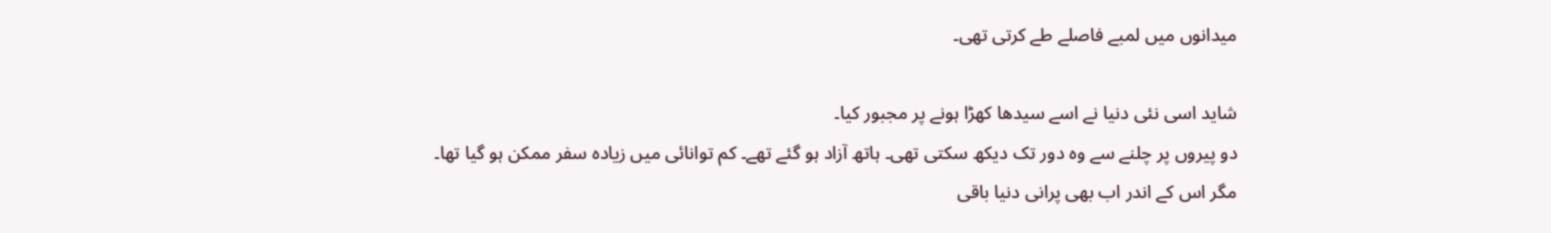میدانوں میں لمبے فاصلے طے کرتی تھی۔

شاید اسی نئی دنیا نے اسے سیدھا کھڑا ہونے پر مجبور کیا۔
دو پیروں پر چلنے سے وہ دور تک دیکھ سکتی تھی۔ ہاتھ آزاد ہو گئے تھے۔ کم توانائی میں زیادہ سفر ممکن ہو گیا تھا۔
مگر اس کے اندر اب بھی پرانی دنیا باقی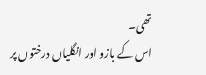تھی۔
اس کے بازو اور انگلیاں درختوں پر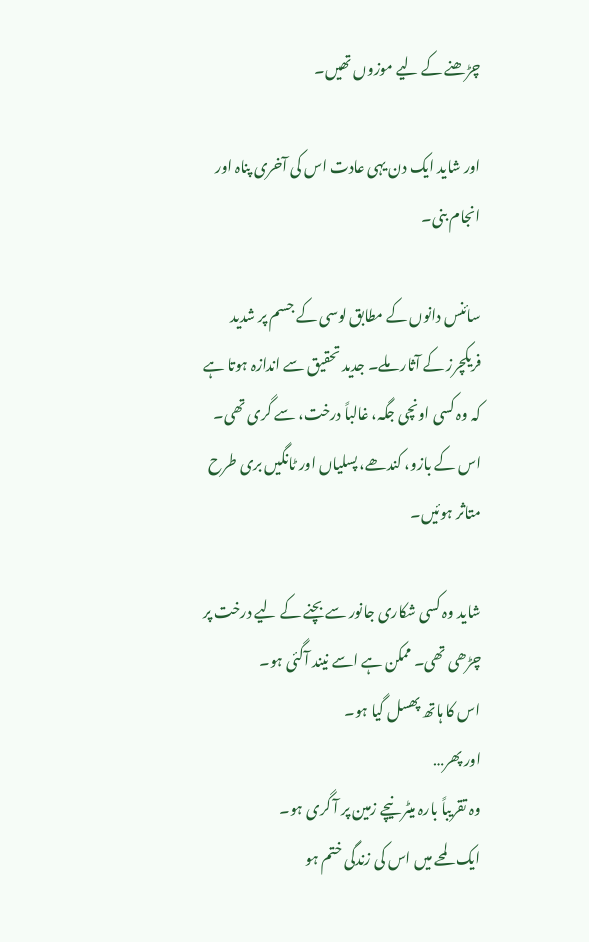چڑھنے کے لیے موزوں تھیں۔

اور شاید ایک دن یہی عادت اس کی آخری پناہ اور انجام بنی۔

سائنس دانوں کے مطابق لوسی کے جسم پر شدید فریکچرز کے آثار ملے۔ جدید تحقیق سے اندازہ ہوتا ہے کہ وہ کسی اونچی جگہ، غالباً درخت، سے گری تھی۔ اس کے بازو، کندھے، پسلیاں اور ٹانگیں بری طرح متاثر ہوئیں۔

شاید وہ کسی شکاری جانور سے بچنے کے لیے درخت پر چڑھی تھی۔ ممکن ہے اسے نیند آگئی ہو۔
اس کا ہاتھ پھسل گیا ہو۔
اور پھر…
وہ تقریباً بارہ میٹر نیچے زمین پر آ گری ہو۔
ایک لمحے میں اس کی زندگی ختم ہو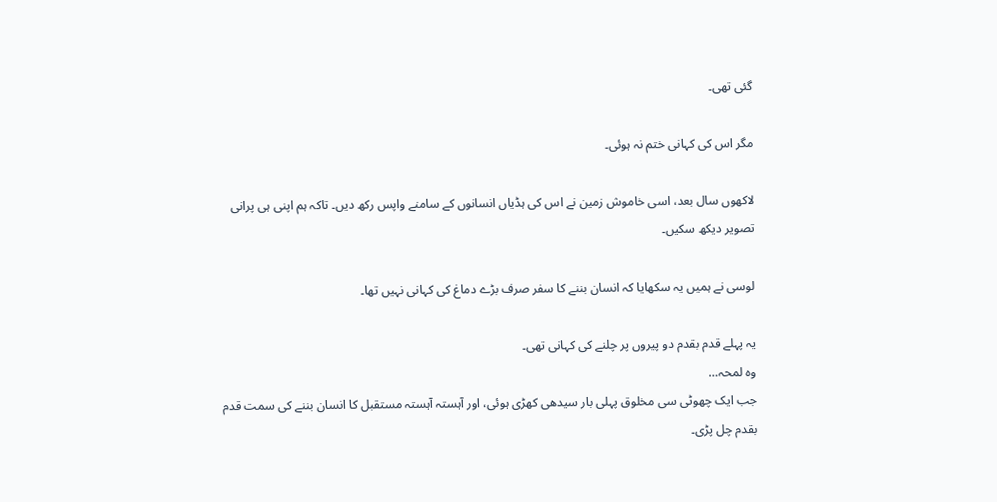گئی تھی۔

مگر اس کی کہانی ختم نہ ہوئی۔

لاکھوں سال بعد، اسی خاموش زمین نے اس کی ہڈیاں انسانوں کے سامنے واپس رکھ دیں۔ تاکہ ہم اپنی ہی پرانی تصویر دیکھ سکیں۔

لوسی نے ہمیں یہ سکھایا کہ انسان بننے کا سفر صرف بڑے دماغ کی کہانی نہیں تھا۔

یہ پہلے قدم بقدم دو پیروں پر چلنے کی کہانی تھی۔
وہ لمحہ…
جب ایک چھوٹی سی مخلوق پہلی بار سیدھی کھڑی ہوئی، اور آہستہ آہستہ مستقبل کا انسان بننے کی سمت قدم بقدم چل پڑی۔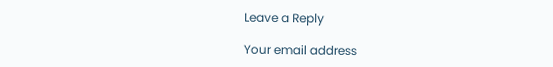Leave a Reply

Your email address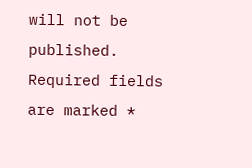will not be published. Required fields are marked *